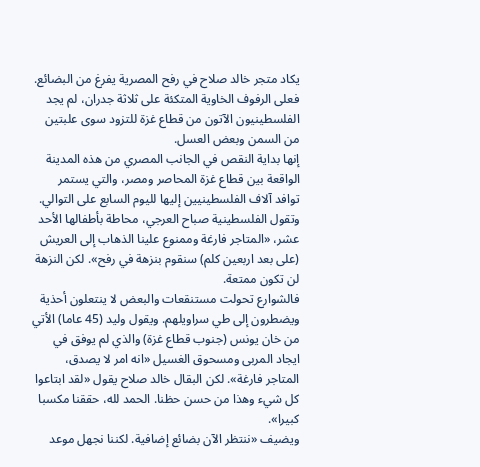يكاد متجر خالد صلاح في رفح المصرية يفرغ من البضائع. فعلى الرفوف الخاوية المتكئة على ثلاثة جدران، لم يجد الفلسطينيون الآتون من قطاع غزة للتزود سوى علبتين من السمن وبعض العسل.
إنها بداية النقص في الجانب المصري من هذه المدينة الواقعة بين قطاع غزة المحاصر ومصر، والتي يستمر توافد آلاف الفلسطينيين إليها لليوم السابع على التوالي.
وتقول الفلسطينية صباح العرجي، محاطة بأطفالها الأحد عشر، «المتاجر فارغة وممنوع علينا الذهاب إلى العريش (على بعد اربعين كلم) سنقوم بنزهة في رفح». لكن النزهة لن تكون ممتعة.
فالشوارع تحولت مستنقعات والبعض لا ينتعلون أحذية ويضطرون إلى طي سراويلهم. ويقول وليد (45 عاما) الأتي من خان يونس (جنوب قطاع غزة) والذي لم يوفق في ايجاد المربى ومسحوق الغسيل «انه امر لا يصدق، المتاجر فارغة». لكن البقال خالد صلاح يقول «لقد ابتاعوا كل شيء وهذا من حسن حظنا. الحمد لله، حققنا مكسبا كبيرا».
ويضيف «ننتظر الآن بضائع إضافية. لكننا نجهل موعد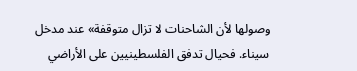وصولها لأن الشاحنات لا تزال متوقفة» عند مدخل سيناء. فحيال تدفق الفلسطينيين على الأراضي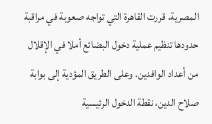المصرية، قررت القاهرة التي تواجه صعوبة في مراقبة حدودها تنظيم عملية دخول البضائع أملا في الإقلال من أعداد الوافدين. وعلى الطريق المؤدية إلى بوابة صلاح الدين، نقطة الدخول الرئيسية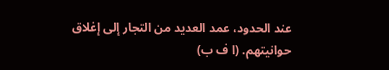عند الحدود، عمد العديد من التجار إلى إغلاق حوانيتهم. (ا ف ب)